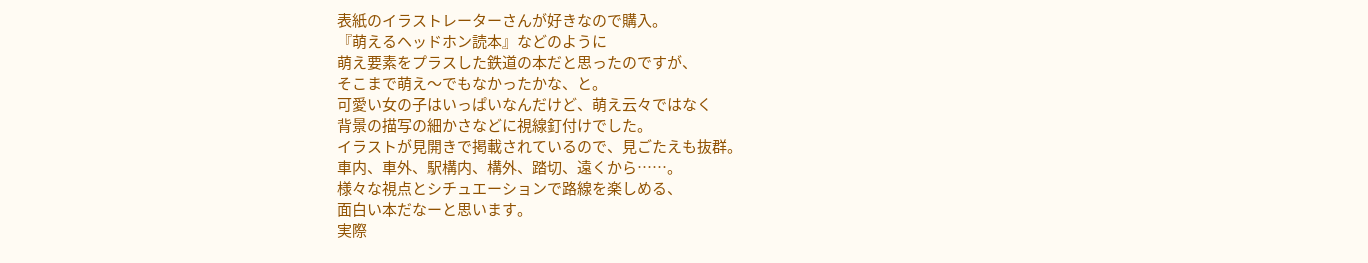表紙のイラストレーターさんが好きなので購入。
『萌えるヘッドホン読本』などのように
萌え要素をプラスした鉄道の本だと思ったのですが、
そこまで萌え〜でもなかったかな、と。
可愛い女の子はいっぱいなんだけど、萌え云々ではなく
背景の描写の細かさなどに視線釘付けでした。
イラストが見開きで掲載されているので、見ごたえも抜群。
車内、車外、駅構内、構外、踏切、遠くから……。
様々な視点とシチュエーションで路線を楽しめる、
面白い本だなーと思います。
実際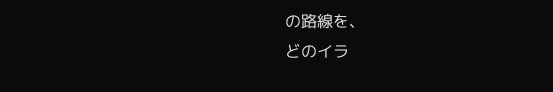の路線を、
どのイラ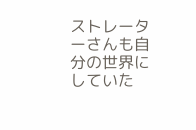ストレーターさんも自分の世界にしていた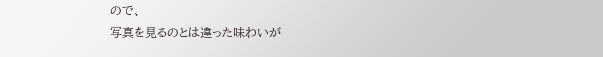ので、
写真を見るのとは違った味わいが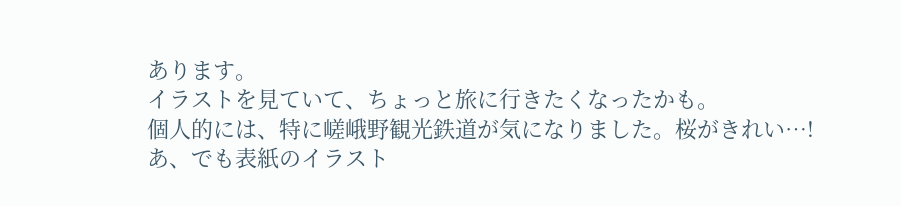あります。
イラストを見ていて、ちょっと旅に行きたくなったかも。
個人的には、特に嵯峨野観光鉄道が気になりました。桜がきれい…!
あ、でも表紙のイラスト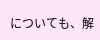についても、解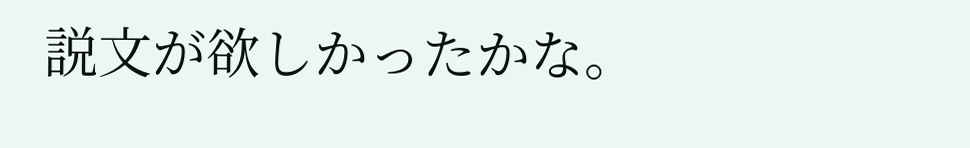説文が欲しかったかな。